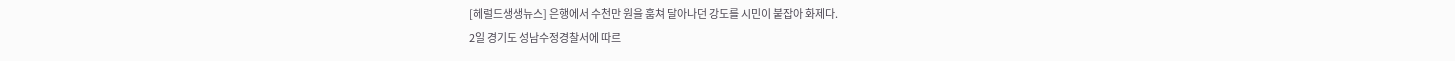[헤럴드생생뉴스] 은행에서 수천만 원을 훔쳐 달아나던 강도를 시민이 붙잡아 화제다.
2일 경기도 성남수정경찰서에 따르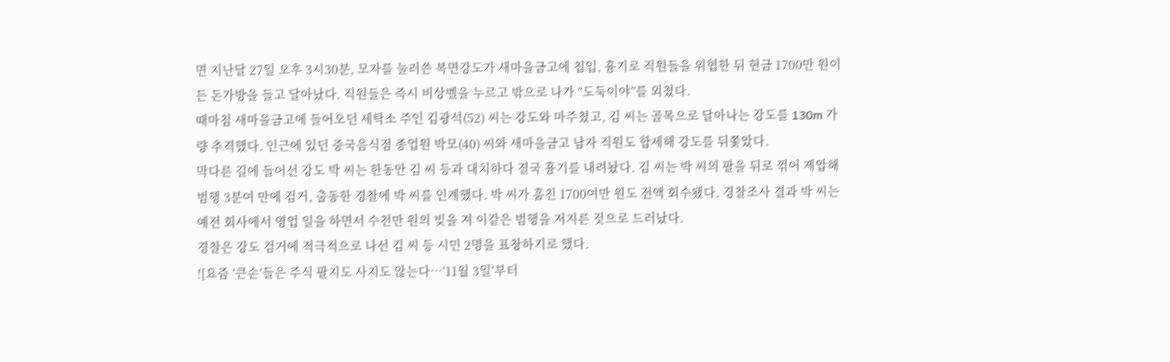면 지난달 27일 오후 3시30분, 모자를 눌러쓴 복면강도가 새마을금고에 칩입, 흉기로 직원들을 위협한 뒤 현금 1700만 원이 든 돈가방을 들고 달아났다. 직원들은 즉시 비상벨을 누르고 밖으로 나가 “도둑이야”를 외쳤다.
때마침 새마을금고에 들어오던 세탁소 주인 김광석(52) 씨는 강도와 마주쳤고, 김 씨는 골목으로 달아나는 강도를 130m 가량 추격했다. 인근에 있던 중국음식점 종업원 박모(40) 씨와 새마을금고 남자 직원도 합세해 강도를 뒤쫓았다.
막다른 길에 들어선 강도 박 씨는 한동안 김 씨 등과 대치하다 결국 흉기를 내려놨다. 김 씨는 박 씨의 팔을 뒤로 꺾어 제압해 범행 3분여 만에 검거, 출동한 경찰에 박 씨를 인계했다. 박 씨가 훔친 1700여만 원도 전액 회수됐다. 경찰조사 결과 박 씨는 예전 회사에서 영업 일을 하면서 수천만 원의 빚을 져 이같은 범행을 저지른 것으로 드러났다.
경찰은 강도 검거에 적극적으로 나선 김 씨 등 시민 2명을 표창하기로 했다.
![요즘 ‘큰손’들은 주식 팔지도 사지도 않는다…‘11월 3일’부터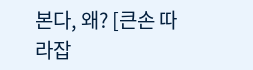본다, 왜? [큰손 따라잡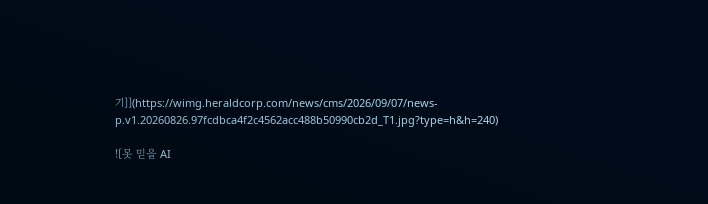기]](https://wimg.heraldcorp.com/news/cms/2026/09/07/news-p.v1.20260826.97fcdbca4f2c4562acc488b50990cb2d_T1.jpg?type=h&h=240)

![못 믿을 AI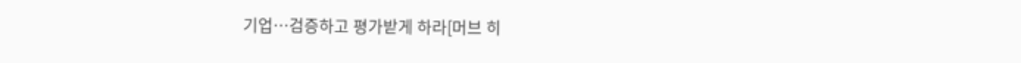기업…검증하고 평가받게 하라[머브 히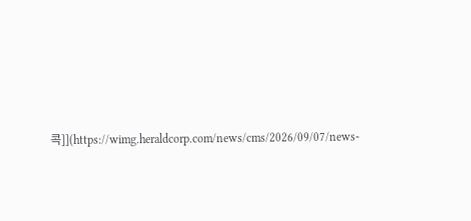콕]](https://wimg.heraldcorp.com/news/cms/2026/09/07/news-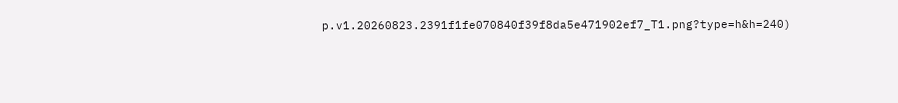p.v1.20260823.2391f1fe070840f39f8da5e471902ef7_T1.png?type=h&h=240)